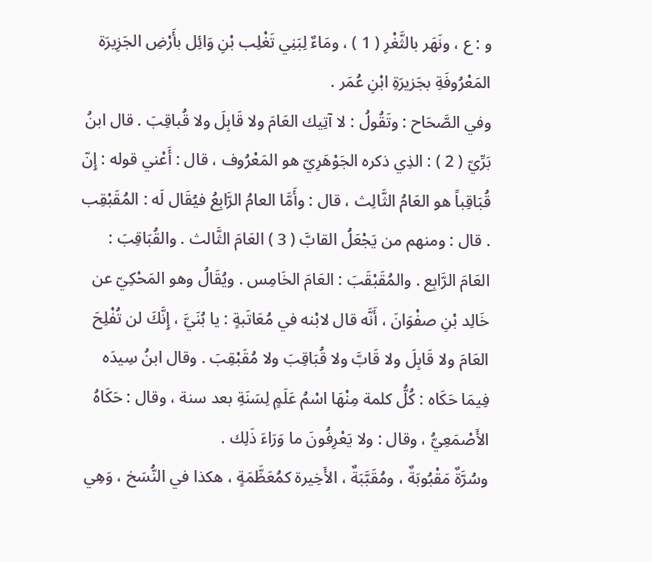و : ع ، ونَهَر بالثَّغْرِ ( 1 ) ، ومَاءٌ لِبَنِي تَغْلِب بْنِ وَائِل بأَرْضِ الجَزِيرَة المَعْرُوفَةِ بجَزيرَةِ ابْنِ عُمَر .
وفي الصَّحَاح : وتَقُولُ : لا آتِيك العَامَ ولا قَابِلَ ولا قُباقِبَ . قال ابنُ بَرِّيّ ( 2 ) : الذِي ذكره الجَوْهَرِيّ هو المَعْرُوف ، قال : أَعْني قوله : إِنّ قُبَاقِباً هو العَامُ الثَّالِث ، قال : وأَمَّا العامُ الرَّابِعُ فيُقَال لَه : المُقَبْقِب . قال : ومنهم من يَجْعَلُ القابَّ ( 3 ) العَامَ الثَّالث . والقُبَاقِبَ : العَامَ الرَّابِع . والمُقَبْقَبَ : العَامَ الخَامِس . ويُقَالُ وهو المَحْكِيّ عن خَالِد بْنِ صفْوَانَ ، أَنَّه قال لابْنه في مُعَاتَبةٍ : يا بُنَيَّ ، إِنَّكَ لن تُفْلِحَ العَامَ ولا قَابِلَ ولا قَابَّ ولا قُبَاقِبَ ولا مُقَبْقِبَ . وقال ابنُ سِيدَه فِيمَا حَكَاه : كُلُّ كلمة مِنْهَا اسْمُ عَلَمٍ لِسَنَةِ بعد سنة ، وقال : حَكَاهُ الأَصْمَعِيُّ ، وقال : ولا يَعْرِفُونَ ما وَرَاءَ ذَلِك .
وسُرَّةٌ مَقْبُوبَةٌ ، ومُقَبَّبَةٌ ، الأَخِيرة كمُعَظَّمَةٍ ، هكذا في النُّسَخ ، وَهِي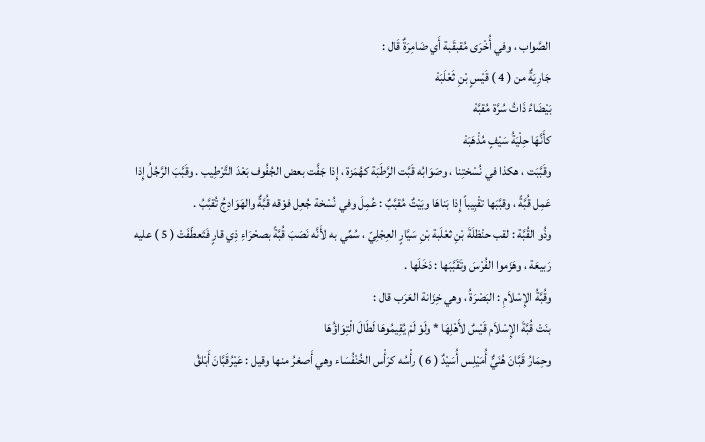الصَّواب ، وفي أُخْرَى مُقبقَبة أَي ضَامِرَةٌ قَال :
جَارِيَةٌ من ( 4 ) قَيْسٍ بْنِ ثَعْلَبَهْ
بَيْضَاءُ ذَاتُ سُرَّة مُقبَّهْ
كأَنَّهَا حِلْيَةُ سَيْفٍ مُذْهَبَهْ
وقَبَّبَت ، هكذا في نُسْختِنا ، وصَوَابُه قَبَّت الرَّطَبَة كهُمَزة ، إِذا جَفَّت بعض الجُفُوف بَعْدَ التَّرْطِيب . وقَبَّبَ الرَّجُلُ إِذا عَمِل قُبَّةً ، وقبَّبَها تقْبِيباً إِذا بَناهَا وبَيْتٌ مُقبَّبٌ : عُمِلَ وفي نُسْخة جُعِل فوْقه قُبَّةٌ والهَوَادِجُ تُقبَّبُ .
وذُو القُبَّة : لقب حنْظلَةَ بْنِ ثعْلَبة بْنِ سَيَّارٍ العِجْلِيّ ، سُمِّي به لأَنَّه نَصَبَ قُبَّةً بصحْرَاءِ ذِي قارٍ فَتَعطّفَتْ ( 5 ) عليه رَبيعَة ، وهَزَموا الفُرْسَ وتَقَبَّبَها : دَخَلَها .
وقُبَّةُ الإِسْلاَمِ : البَصْرَةُ ، وهي خِزَانة العَرَب قال :
بنَتْ قُبَّةَ الإِسْلاَم قَيْسٌ لأَهْلِهَا * ولَوْ لَمْ يُقِيمُوهَا لَطَالَ الْتِوَاؤُهَا
وحِمَارُ قَبَّانَ هُنَيٌّ أُمَيْلِس أُسَيْدٌ ( 6 ) رأْسُه كرَأْس الخُنْفُسَاء وهي أَصغرُ منها وقيل : عَيْرُقَبَّانَ أَبْلقُ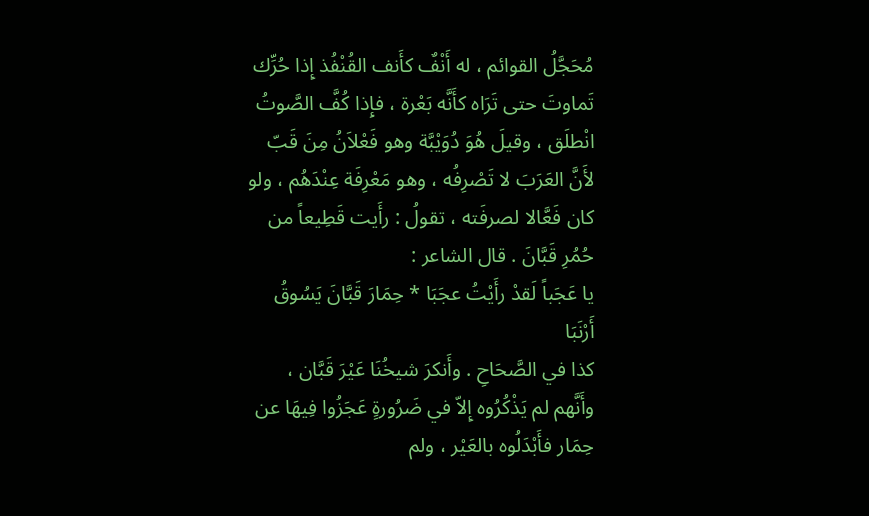مُحَجَّلُ القوائم ، له أَنْفٌ كأَنف القُنْفُذ إِذا حُرِّك تَماوتَ حتى تَرَاه كأَنَّه بَعْرة ، فإِذا كُفَّ الصَّوتُ انْطلَق ، وقيلَ هُوَ دُوَيْبَّة وهو فَعْلاَنُ مِنَ قَبّ لأَنَّ العَرَبَ لا تَصْرِفُه ، وهو مَعْرِفَة عِنْدَهُم ، ولو كان فَعَّالا لصرفَته ، تقولُ : رأَيت قَطِيعاً من حُمُرِ قَبَّانَ . قال الشاعر :
يا عَجَباً لَقدْ رأَيْتُ عجَبَا * حِمَارَ قَبَّانَ يَسُوقُ أَرْنَبَا
كذا في الصَّحَاحِ . وأَنكرَ شيخُنَا عَيْرَ قَبَّان ، وأَنَّهم لم يَذْكُرُوه إِلاّ في ضَرُورةٍ عَجَزُوا فِيهَا عن حِمَار فأَبْدَلُوه بالعَيْر ، ولم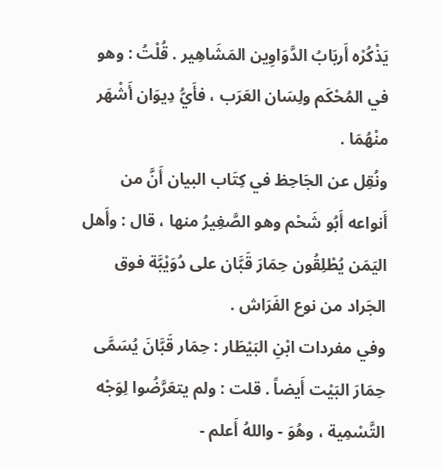يَذْكُرْه أَربَابُ الدَّوَاوِين المَشَاهِير . قُلْتُ : وهو في المُحْكَم ولِسَان العَرَب ، فأَيُّ دِيوَان أَشْهَر منْهُمَا .
ونُقِل عن الجَاحِظ في كِتَاب البيان أَنَّ من أَنواعه أَبُو شَحْم وهو الصَّغِيرُ منها ، قال : وأَهل اليَمَن يُطْلِقُون حِمَارَ قَبَّان على دُوَيْبَّة فوق الجَراد من نوع الفَرَاش .
وفي مفردات ابْنِ البَيْطَار : حِمَار قَبَّانَ يُسَمَّى حِمَارَ البَيْت أَيضاً . قلت : ولم يتعَرَّضُوا لِوَجْه التَّسْمِية ، وهُوَ - واللهُ أَعلم -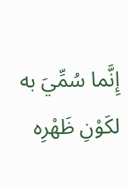إِنَّما سُمِّيَ به لكَوْنِ ظَهْرِه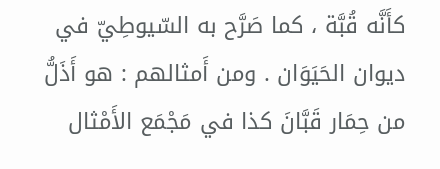كأَنَّه قُبَّة ، كما صَرَّح به السّيوطِيّ في ديوان الحَيَوَان . ومن أَمثالهم : هو أَذَلُّ من حِمَار قَبَّانَ كذا في مَجْمَع الأَمْثال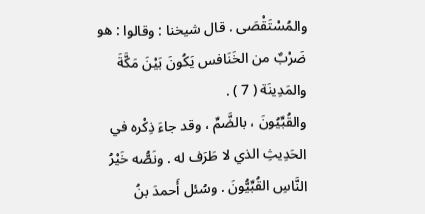والمُسْتَقْصَى . قال شيخنا : وقالوا : هو ضَرْبٌ من الخَنَافس يَكُونَ بَيْنَ مَكَّةَ والمَدِينَة ( 7 ) .
والقُبِّيُونَ ، بالضَّمِّ ، وقد جاءَ ذِكْره في الحَدِيثِ الذي لا طَرَف له . ونَصُّه خَيْرُ النَّاسِ القُبِّيُّونَ . وسُئل أَحمدَ بنُ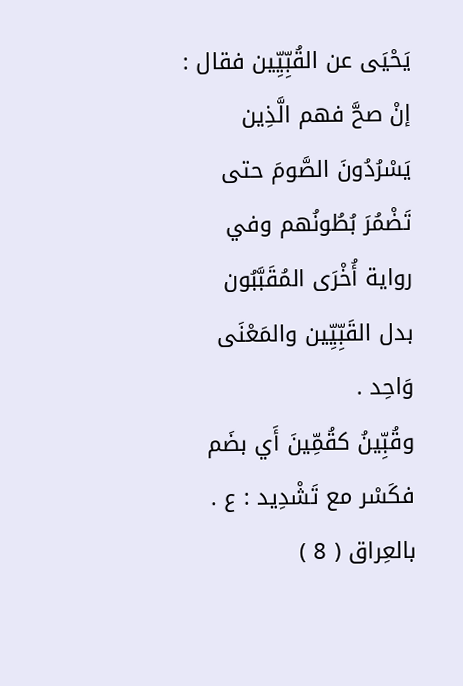يَحْيَى عن القُبِّيِّين فقال : إنْ صحَّ فهم الَّذِين يَسْرُدُونَ الصَّومَ حتى تَضْمُرَ بُطُونُهم وفي رواية أُخْرَى المُقَبَّبُون بدل القَبِّيِّين والمَعْنَى وَاحِد .
وقُبِّينُ كقُمِّينَ أَي بضَم فكَسْر مع تَشْدِيد : ع . بالعِراق ( 8 )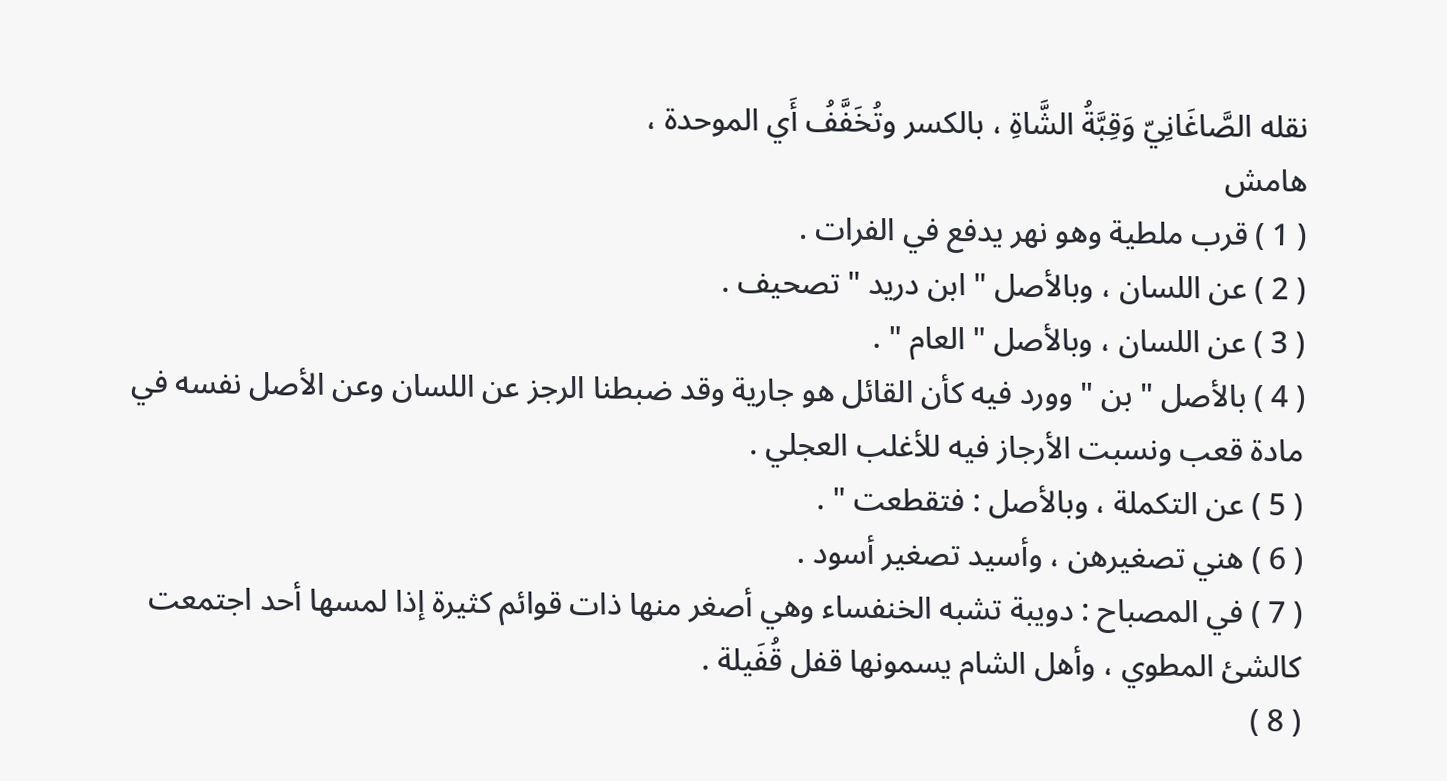نقله الصَّاغَانِيّ وَقِبَّةُ الشَّاةِ ، بالكسر وتُخَفَّفُ أَي الموحدة ،
هامش
( 1 ) قرب ملطية وهو نهر يدفع في الفرات .
( 2 ) عن اللسان ، وبالأصل " ابن دريد " تصحيف .
( 3 ) عن اللسان ، وبالأصل " العام " .
( 4 ) بالأصل " بن " وورد فيه كأن القائل هو جارية وقد ضبطنا الرجز عن اللسان وعن الأصل نفسه في مادة قعب ونسبت الأرجاز فيه للأغلب العجلي .
( 5 ) عن التكملة ، وبالأصل : فتقطعت " .
( 6 ) هني تصغيرهن ، وأسيد تصغير أسود .
( 7 ) في المصباح : دويبة تشبه الخنفساء وهي أصغر منها ذات قوائم كثيرة إذا لمسها أحد اجتمعت كالشئ المطوي ، وأهل الشام يسمونها قفل قُفَيلة .
( 8 )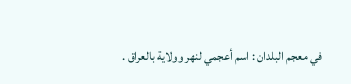في معجم البلدان : اسم أعجمي لنهر وولاية بالعراق .